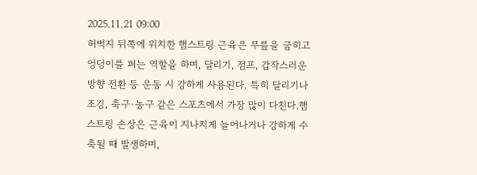2025.11.21 09:00
허벅지 뒤쪽에 위치한 햄스트링 근육은 무릎을 굽히고 엉덩이를 펴는 역할을 하며, 달리기, 점프, 갑작스러운 방향 전환 등 운동 시 강하게 사용된다. 특히 달리기나 조깅, 축구·농구 같은 스포츠에서 가장 많이 다친다.햄스트링 손상은 근육이 지나치게 늘어나거나 강하게 수축될 때 발생하며,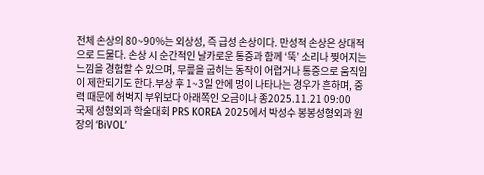전체 손상의 80~90%는 외상성, 즉 급성 손상이다. 만성적 손상은 상대적으로 드물다. 손상 시 순간적인 날카로운 통증과 함께 ‘뚝’ 소리나 찢어지는 느낌을 경험할 수 있으며, 무릎을 굽히는 동작이 어렵거나 통증으로 움직임이 제한되기도 한다.부상 후 1~3일 안에 멍이 나타나는 경우가 흔하며, 중력 때문에 허벅지 부위보다 아래쪽인 오금이나 종2025.11.21 09:00
국제 성형외과 학술대회 PRS KOREA 2025에서 박성수 봉봉성형외과 원장의 ‘BiVOL’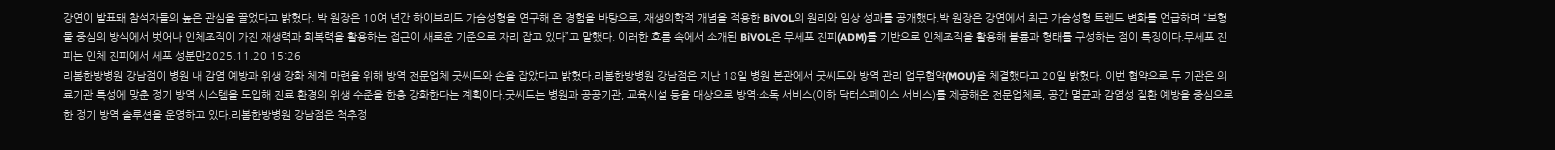강연이 발표돼 참석자들의 높은 관심을 끌었다고 밝혔다. 박 원장은 10여 년간 하이브리드 가슴성형을 연구해 온 경험을 바탕으로, 재생의학적 개념을 적용한 BiVOL의 원리와 임상 성과를 공개했다.박 원장은 강연에서 최근 가슴성형 트렌드 변화를 언급하며 “보형물 중심의 방식에서 벗어나 인체조직이 가진 재생력과 회복력을 활용하는 접근이 새로운 기준으로 자리 잡고 있다”고 말했다. 이러한 흐름 속에서 소개된 BiVOL은 무세포 진피(ADM)를 기반으로 인체조직을 활용해 볼륨과 형태를 구성하는 점이 특징이다.무세포 진피는 인체 진피에서 세포 성분만2025.11.20 15:26
리봄한방병원 강남점이 병원 내 감염 예방과 위생 강화 체계 마련을 위해 방역 전문업체 굿씨드와 손을 잡았다고 밝혔다.리봄한방병원 강남점은 지난 18일 병원 본관에서 굿씨드와 방역 관리 업무협약(MOU)을 체결했다고 20일 밝혔다. 이번 협약으로 두 기관은 의료기관 특성에 맞춘 정기 방역 시스템을 도입해 진료 환경의 위생 수준을 한층 강화한다는 계획이다.굿씨드는 병원과 공공기관, 교육시설 등을 대상으로 방역·소독 서비스(이하 닥터스페이스 서비스)를 제공해온 전문업체로, 공간 멸균과 감염성 질환 예방을 중심으로 한 정기 방역 솔루션을 운영하고 있다.리봄한방병원 강남점은 척추정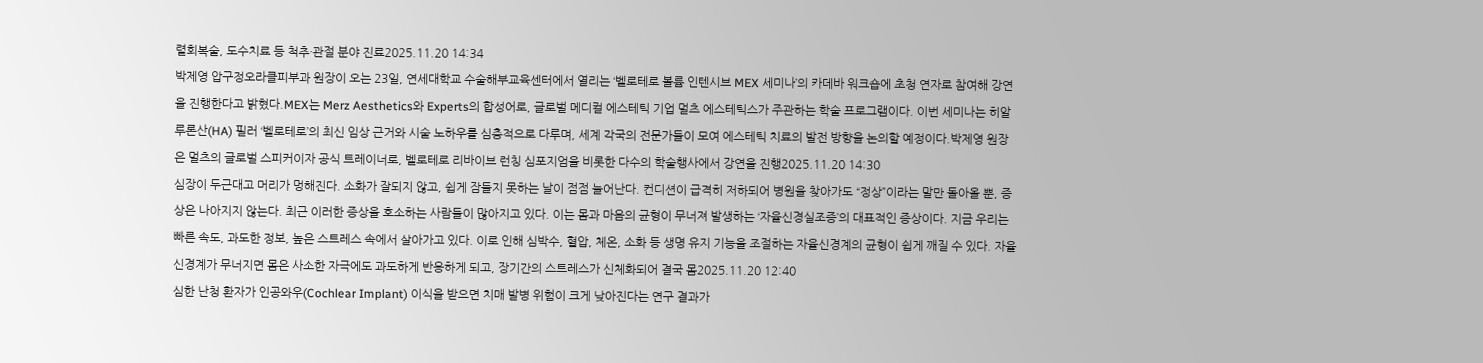렬회복술, 도수치료 등 척추·관절 분야 진료2025.11.20 14:34
박제영 압구정오라클피부과 원장이 오는 23일, 연세대학교 수술해부교육센터에서 열리는 ‘벨로테로 볼륨 인텐시브 MEX 세미나’의 카데바 워크숍에 초청 연자로 참여해 강연을 진행한다고 밝혔다.MEX는 Merz Aesthetics와 Experts의 합성어로, 글로벌 메디컬 에스테틱 기업 멀츠 에스테틱스가 주관하는 학술 프로그램이다. 이번 세미나는 히알루론산(HA) 필러 ‘벨로테로’의 최신 임상 근거와 시술 노하우를 심층적으로 다루며, 세계 각국의 전문가들이 모여 에스테틱 치료의 발전 방향을 논의할 예정이다.박제영 원장은 멀츠의 글로벌 스피커이자 공식 트레이너로, 벨로테로 리바이브 런칭 심포지엄을 비롯한 다수의 학술행사에서 강연을 진행2025.11.20 14:30
심장이 두근대고 머리가 멍해진다. 소화가 잘되지 않고, 쉽게 잠들지 못하는 날이 점점 늘어난다. 컨디션이 급격히 저하되어 병원을 찾아가도 “정상”이라는 말만 돌아올 뿐, 증상은 나아지지 않는다. 최근 이러한 증상을 호소하는 사람들이 많아지고 있다. 이는 몸과 마음의 균형이 무너져 발생하는 ‘자율신경실조증’의 대표적인 증상이다. 지금 우리는 빠른 속도, 과도한 정보, 높은 스트레스 속에서 살아가고 있다. 이로 인해 심박수, 혈압, 체온, 소화 등 생명 유지 기능을 조절하는 자율신경계의 균형이 쉽게 깨질 수 있다. 자율신경계가 무너지면 몸은 사소한 자극에도 과도하게 반응하게 되고, 장기간의 스트레스가 신체화되어 결국 몸2025.11.20 12:40
심한 난청 환자가 인공와우(Cochlear Implant) 이식을 받으면 치매 발병 위험이 크게 낮아진다는 연구 결과가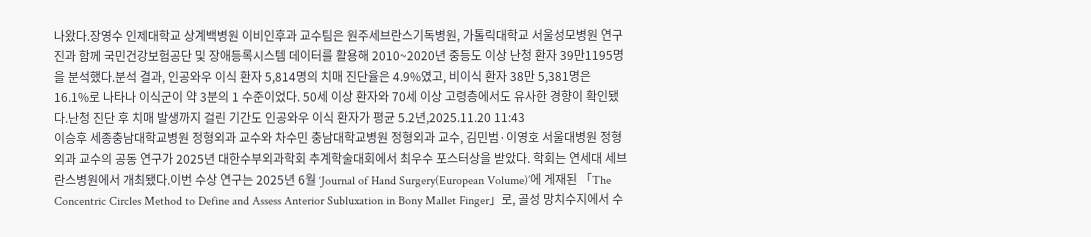나왔다.장영수 인제대학교 상계백병원 이비인후과 교수팀은 원주세브란스기독병원, 가톨릭대학교 서울성모병원 연구진과 함께 국민건강보험공단 및 장애등록시스템 데이터를 활용해 2010~2020년 중등도 이상 난청 환자 39만1195명을 분석했다.분석 결과, 인공와우 이식 환자 5,814명의 치매 진단율은 4.9%였고, 비이식 환자 38만 5,381명은 16.1%로 나타나 이식군이 약 3분의 1 수준이었다. 50세 이상 환자와 70세 이상 고령층에서도 유사한 경향이 확인됐다.난청 진단 후 치매 발생까지 걸린 기간도 인공와우 이식 환자가 평균 5.2년,2025.11.20 11:43
이승후 세종충남대학교병원 정형외과 교수와 차수민 충남대학교병원 정형외과 교수, 김민범·이영호 서울대병원 정형외과 교수의 공동 연구가 2025년 대한수부외과학회 추계학술대회에서 최우수 포스터상을 받았다. 학회는 연세대 세브란스병원에서 개최됐다.이번 수상 연구는 2025년 6월 ‘Journal of Hand Surgery(European Volume)’에 게재된 「The Concentric Circles Method to Define and Assess Anterior Subluxation in Bony Mallet Finger」로, 골성 망치수지에서 수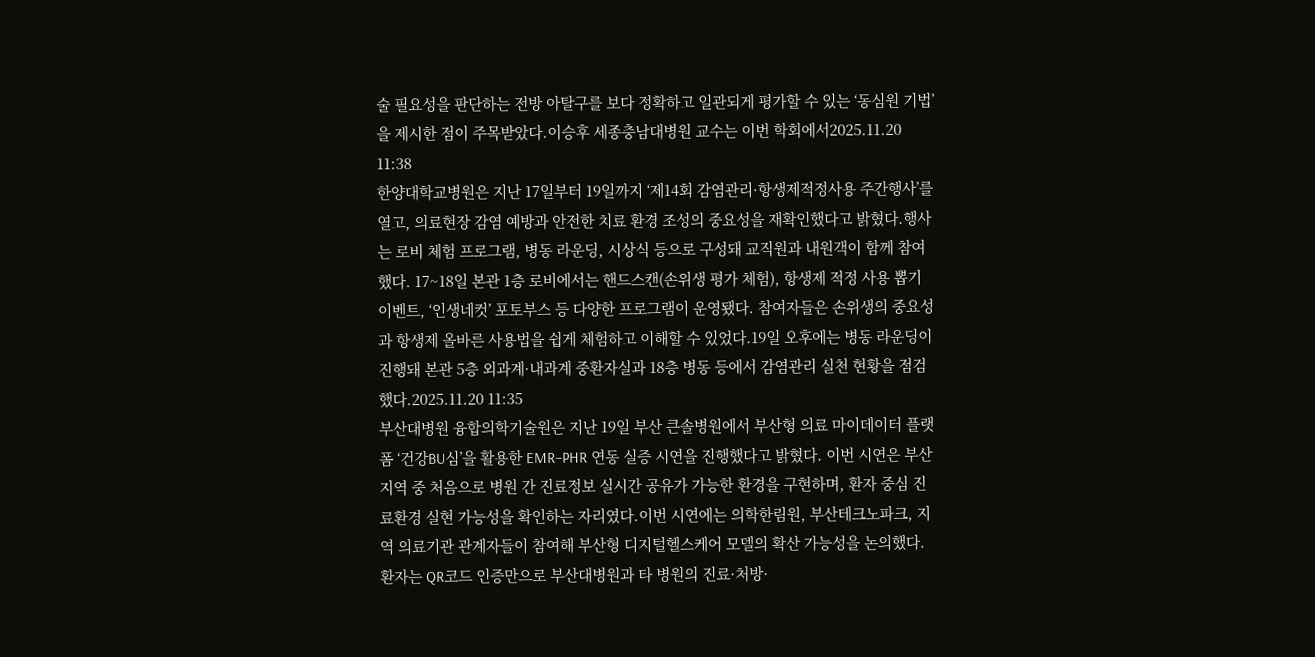술 필요성을 판단하는 전방 아탈구를 보다 정확하고 일관되게 평가할 수 있는 ‘동심원 기법’을 제시한 점이 주목받았다.이승후 세종충남대병원 교수는 이번 학회에서2025.11.20 11:38
한양대학교병원은 지난 17일부터 19일까지 ‘제14회 감염관리·항생제적정사용 주간행사’를 열고, 의료현장 감염 예방과 안전한 치료 환경 조성의 중요성을 재확인했다고 밝혔다.행사는 로비 체험 프로그램, 병동 라운딩, 시상식 등으로 구성돼 교직원과 내원객이 함께 참여했다. 17~18일 본관 1층 로비에서는 핸드스캔(손위생 평가 체험), 항생제 적정 사용 뽑기 이벤트, ‘인생네컷’ 포토부스 등 다양한 프로그램이 운영됐다. 참여자들은 손위생의 중요성과 항생제 올바른 사용법을 쉽게 체험하고 이해할 수 있었다.19일 오후에는 병동 라운딩이 진행돼 본관 5층 외과계·내과계 중환자실과 18층 병동 등에서 감염관리 실천 현황을 점검했다.2025.11.20 11:35
부산대병원 융합의학기술원은 지난 19일 부산 큰솔병원에서 부산형 의료 마이데이터 플랫폼 ‘건강BU심’을 활용한 EMR–PHR 연동 실증 시연을 진행했다고 밝혔다. 이번 시연은 부산 지역 중 처음으로 병원 간 진료정보 실시간 공유가 가능한 환경을 구현하며, 환자 중심 진료환경 실현 가능성을 확인하는 자리였다.이번 시연에는 의학한림원, 부산테크노파크, 지역 의료기관 관계자들이 참여해 부산형 디지털헬스케어 모델의 확산 가능성을 논의했다. 환자는 QR코드 인증만으로 부산대병원과 타 병원의 진료·처방·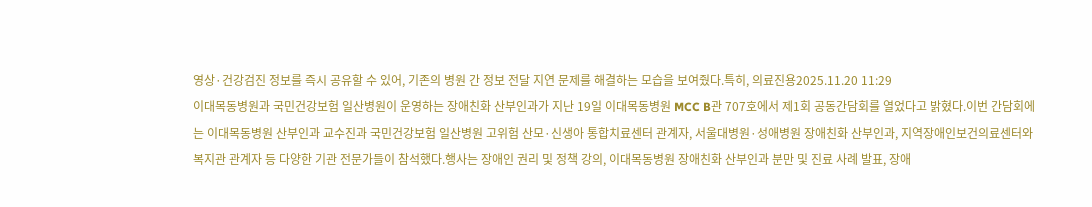영상·건강검진 정보를 즉시 공유할 수 있어, 기존의 병원 간 정보 전달 지연 문제를 해결하는 모습을 보여줬다.특히, 의료진용2025.11.20 11:29
이대목동병원과 국민건강보험 일산병원이 운영하는 장애친화 산부인과가 지난 19일 이대목동병원 MCC B관 707호에서 제1회 공동간담회를 열었다고 밝혔다.이번 간담회에는 이대목동병원 산부인과 교수진과 국민건강보험 일산병원 고위험 산모·신생아 통합치료센터 관계자, 서울대병원·성애병원 장애친화 산부인과, 지역장애인보건의료센터와 복지관 관계자 등 다양한 기관 전문가들이 참석했다.행사는 장애인 권리 및 정책 강의, 이대목동병원 장애친화 산부인과 분만 및 진료 사례 발표, 장애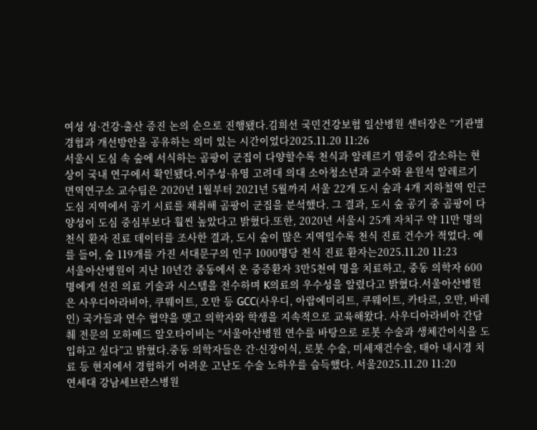여성 성·건강·출산 증진 논의 순으로 진행됐다.김희선 국민건강보험 일산병원 센터장은 “기관별 경험과 개선방안을 공유하는 의미 있는 시간이었다2025.11.20 11:26
서울시 도심 속 숲에 서식하는 곰팡이 군집이 다양할수록 천식과 알레르기 염증이 감소하는 현상이 국내 연구에서 확인됐다.이주성·유영 고려대 의대 소아청소년과 교수와 윤원석 알레르기 면역연구소 교수팀은 2020년 1월부터 2021년 5월까지 서울 22개 도시 숲과 4개 지하철역 인근 도심 지역에서 공기 시료를 채취해 곰팡이 군집을 분석했다. 그 결과, 도시 숲 공기 중 곰팡이 다양성이 도심 중심부보다 훨씬 높았다고 밝혔다.또한, 2020년 서울시 25개 자치구 약 11만 명의 천식 환자 진료 데이터를 조사한 결과, 도시 숲이 많은 지역일수록 천식 진료 건수가 적었다. 예를 들어, 숲 119개를 가진 서대문구의 인구 1000명당 천식 진료 환자는2025.11.20 11:23
서울아산병원이 지난 10년간 중동에서 온 중증환자 3만5천여 명을 치료하고, 중동 의학자 600명에게 선진 의료 기술과 시스템을 전수하며 K의료의 우수성을 알렸다고 밝혔다.서울아산병원은 사우디아라비아, 쿠웨이트, 오만 등 GCC(사우디, 아랍에미리트, 쿠웨이트, 카타르, 오만, 바레인) 국가들과 연수 협약을 맺고 의학자와 학생을 지속적으로 교육해왔다. 사우디아라비아 간담췌 전문의 모하메드 알오타이비는 “서울아산병원 연수를 바탕으로 로봇 수술과 생체간이식을 도입하고 싶다”고 밝혔다.중동 의학자들은 간·신장이식, 로봇 수술, 미세재건수술, 태아 내시경 치료 등 현지에서 경험하기 어려운 고난도 수술 노하우를 습득했다. 서울2025.11.20 11:20
연세대 강남세브란스병원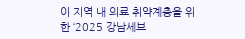이 지역 내 의료 취약계층을 위한 ‘2025 강남세브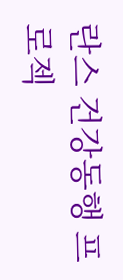란스 건강동행 프로젝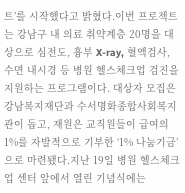트’를 시작했다고 밝혔다.이번 프로젝트는 강남구 내 의료 취약계층 20명을 대상으로 심전도, 흉부 X-ray, 혈액검사, 수면 내시경 등 병원 헬스체크업 검진을 지원하는 프로그램이다. 대상자 모집은 강남복지재단과 수서명화종합사회복지관이 돕고, 재원은 교직원들이 급여의 1%를 자발적으로 기부한 ‘1% 나눔기금’으로 마련됐다.지난 19일 병원 헬스체크업 센터 앞에서 열린 기념식에는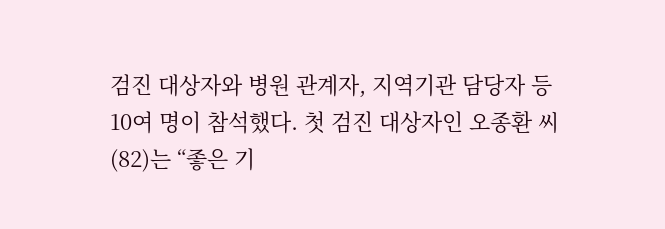검진 대상자와 병원 관계자, 지역기관 담당자 등 10여 명이 참석했다. 첫 검진 대상자인 오종환 씨(82)는 “좋은 기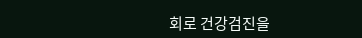회로 건강검진을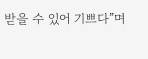받을 수 있어 기쁘다”며